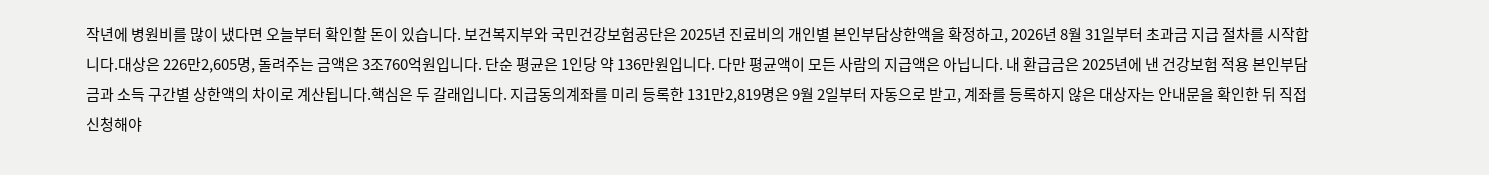작년에 병원비를 많이 냈다면 오늘부터 확인할 돈이 있습니다. 보건복지부와 국민건강보험공단은 2025년 진료비의 개인별 본인부담상한액을 확정하고, 2026년 8월 31일부터 초과금 지급 절차를 시작합니다.대상은 226만2,605명, 돌려주는 금액은 3조760억원입니다. 단순 평균은 1인당 약 136만원입니다. 다만 평균액이 모든 사람의 지급액은 아닙니다. 내 환급금은 2025년에 낸 건강보험 적용 본인부담금과 소득 구간별 상한액의 차이로 계산됩니다.핵심은 두 갈래입니다. 지급동의계좌를 미리 등록한 131만2,819명은 9월 2일부터 자동으로 받고, 계좌를 등록하지 않은 대상자는 안내문을 확인한 뒤 직접 신청해야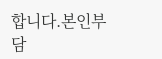합니다.본인부담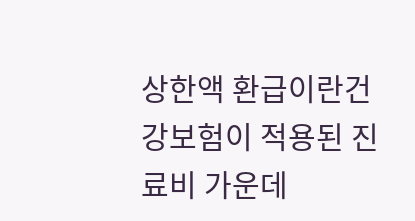상한액 환급이란건강보험이 적용된 진료비 가운데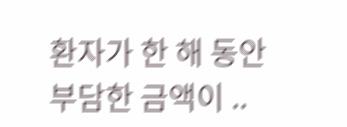환자가 한 해 동안 부담한 금액이 ..